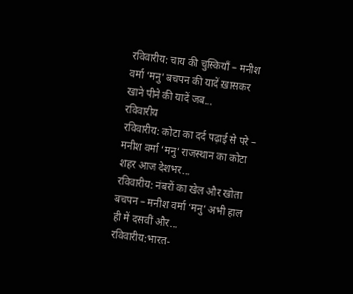रविवारीय: चाय की चुस्कियाँ – मनीश वर्मा ‘मनु’ बचपन की यादें ख़ासकर खाने पीने की यादें जब...
रविवारीय
रविवारीय: कोटा का दर्द पढ़ाई से परे – मनीश वर्मा ‘मनु’ राजस्थान का कोटा शहर आज देशभर...
रविवारीय: नंबरों का खेल और खोता बचपन – मनीश वर्मा ‘मनु’ अभी हाल ही में दसवीं और...
रविवारीय:भारत-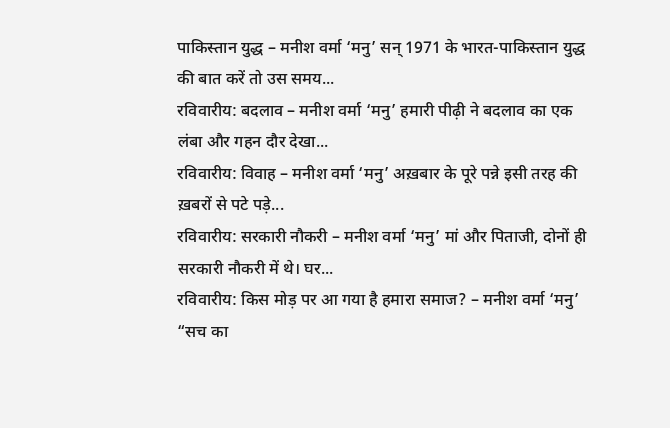पाकिस्तान युद्ध – मनीश वर्मा ‘मनु’ सन् 1971 के भारत-पाकिस्तान युद्ध की बात करें तो उस समय...
रविवारीय: बदलाव – मनीश वर्मा ‘मनु’ हमारी पीढ़ी ने बदलाव का एक लंबा और गहन दौर देखा...
रविवारीय: विवाह – मनीश वर्मा ‘मनु’ अख़बार के पूरे पन्ने इसी तरह की ख़बरों से पटे पड़े...
रविवारीय: सरकारी नौकरी – मनीश वर्मा ‘मनु’ मां और पिताजी, दोनों ही सरकारी नौकरी में थे। घर...
रविवारीय: किस मोड़ पर आ गया है हमारा समाज? – मनीश वर्मा ‘मनु’ “सच का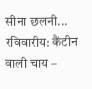सीना छलनी...
रविवारीय: कैंटीन वाली चाय –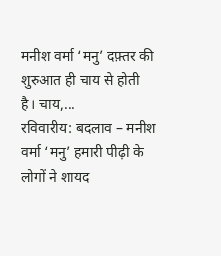मनीश वर्मा ‘मनु’ दफ़्तर की शुरुआत ही चाय से होती है। चाय,...
रविवारीय: बदलाव – मनीश वर्मा ‘मनु’ हमारी पीढ़ी के लोगों ने शायद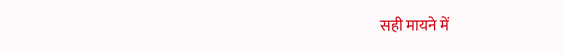सही मायने में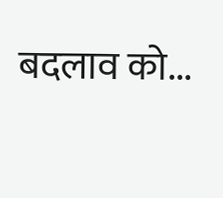बदलाव को...